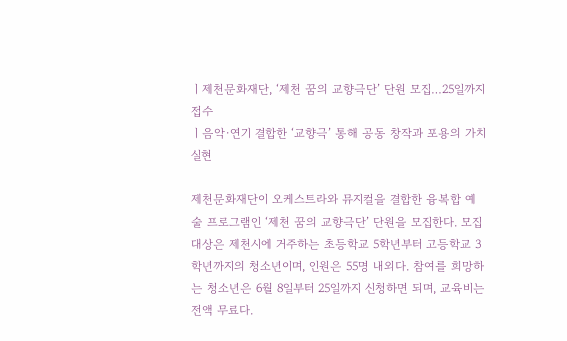ㅣ제천문화재단, ‘제천 꿈의 교향극단’ 단원 모집…25일까지 접수
ㅣ음악·연기 결합한 ‘교향극’ 통해 공동 창작과 포용의 가치 실현

제천문화재단이 오케스트라와 뮤지컬을 결합한 융복합 예술 프로그램인 ‘제천 꿈의 교향극단’ 단원을 모집한다. 모집 대상은 제천시에 거주하는 초등학교 5학년부터 고등학교 3학년까지의 청소년이며, 인원은 55명 내외다. 참여를 희망하는 청소년은 6월 8일부터 25일까지 신청하면 되며, 교육비는 전액 무료다.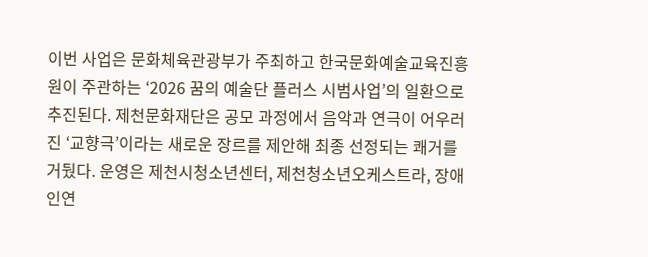이번 사업은 문화체육관광부가 주최하고 한국문화예술교육진흥원이 주관하는 ‘2026 꿈의 예술단 플러스 시범사업’의 일환으로 추진된다. 제천문화재단은 공모 과정에서 음악과 연극이 어우러진 ‘교향극’이라는 새로운 장르를 제안해 최종 선정되는 쾌거를 거뒀다. 운영은 제천시청소년센터, 제천청소년오케스트라, 장애인연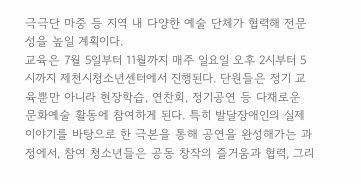극극단 마중 등 지역 내 다양한 예술 단체가 협력해 전문성을 높일 계획이다.
교육은 7월 5일부터 11월까지 매주 일요일 오후 2시부터 5시까지 제천시청소년센터에서 진행된다. 단원들은 정기 교육뿐만 아니라 현장학습, 연찬회, 정기공연 등 다채로운 문화예술 활동에 참여하게 된다. 특히 발달장애인의 실제 이야기를 바탕으로 한 극본을 통해 공연을 완성해가는 과정에서, 참여 청소년들은 공동 창작의 즐거움과 협력, 그리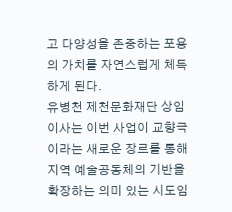고 다양성을 존중하는 포용의 가치를 자연스럽게 체득하게 된다.
유병천 제천문화재단 상임이사는 이번 사업이 교향극이라는 새로운 장르를 통해 지역 예술공동체의 기반을 확장하는 의미 있는 시도임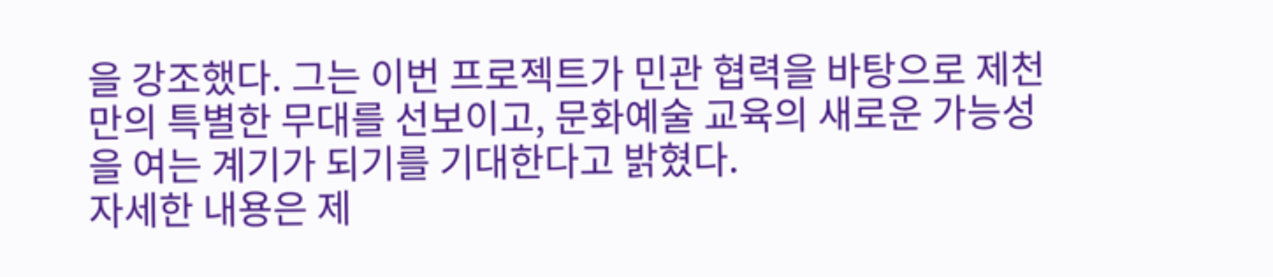을 강조했다. 그는 이번 프로젝트가 민관 협력을 바탕으로 제천만의 특별한 무대를 선보이고, 문화예술 교육의 새로운 가능성을 여는 계기가 되기를 기대한다고 밝혔다.
자세한 내용은 제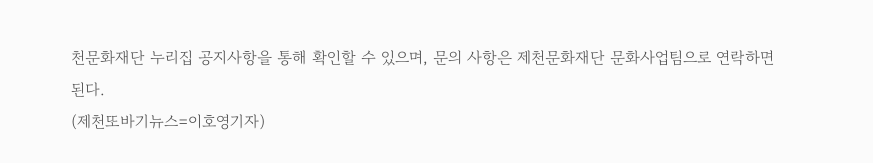천문화재단 누리집 공지사항을 통해 확인할 수 있으며, 문의 사항은 제천문화재단 문화사업팀으로 연락하면 된다.
(제천또바기뉴스=이호영기자)